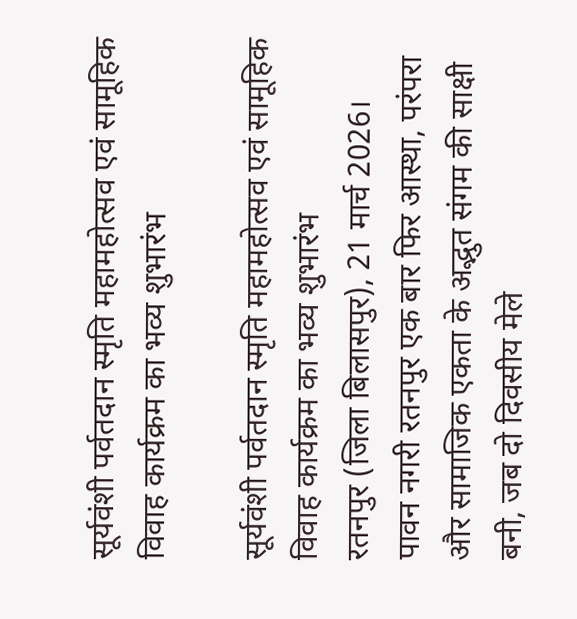सूर्यवंशी पर्वतदान स्मृति महामहोत्सव एवं सामूहिक विवाह कार्यक्रम का भव्य शुभारंभ

सूर्यवंशी पर्वतदान स्मृति महामहोत्सव एवं सामूहिक विवाह कार्यक्रम का भव्य शुभारंभ
रतनपुर (जिला बिलासपुर), 21 मार्च 2026।
पावन नगरी रतनपुर एक बार फिर आस्था, परंपरा और सामाजिक एकता के अद्भुत संगम की साक्षी बनी, जब दो दिवसीय मेले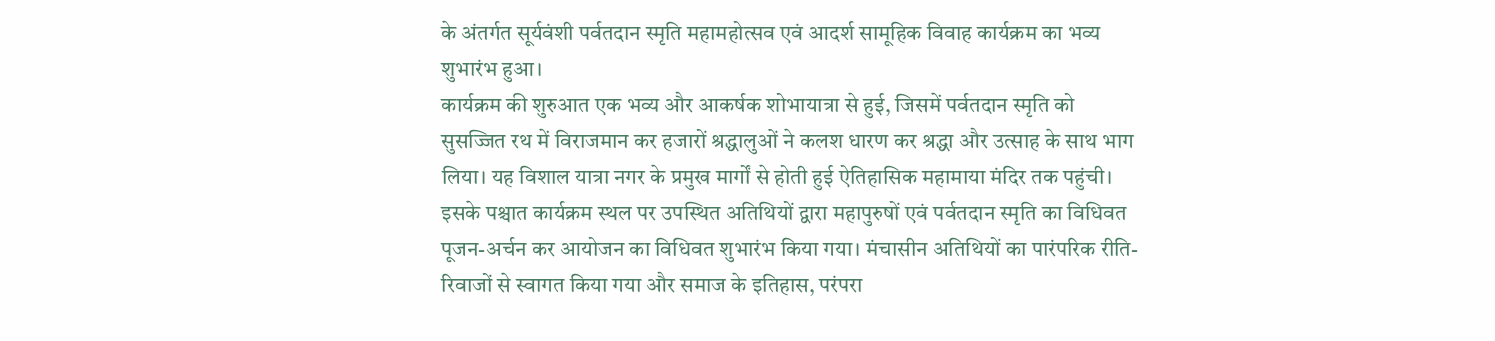के अंतर्गत सूर्यवंशी पर्वतदान स्मृति महामहोत्सव एवं आदर्श सामूहिक विवाह कार्यक्रम का भव्य शुभारंभ हुआ।
कार्यक्रम की शुरुआत एक भव्य और आकर्षक शोभायात्रा से हुई, जिसमें पर्वतदान स्मृति को सुसज्जित रथ में विराजमान कर हजारों श्रद्धालुओं ने कलश धारण कर श्रद्धा और उत्साह के साथ भाग लिया। यह विशाल यात्रा नगर के प्रमुख मार्गों से होती हुई ऐतिहासिक महामाया मंदिर तक पहुंची।
इसके पश्चात कार्यक्रम स्थल पर उपस्थित अतिथियों द्वारा महापुरुषों एवं पर्वतदान स्मृति का विधिवत पूजन-अर्चन कर आयोजन का विधिवत शुभारंभ किया गया। मंचासीन अतिथियों का पारंपरिक रीति-रिवाजों से स्वागत किया गया और समाज के इतिहास, परंपरा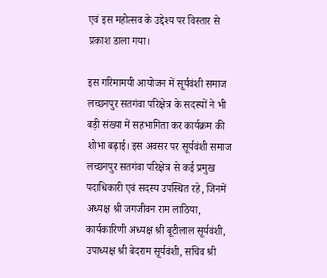एवं इस महोत्सव के उद्देश्य पर विस्तार से प्रकाश डाला गया।

इस गरिमामयी आयोजन में सूर्यवंशी समाज लच्छनपुर सतगंवा परिक्षेत्र के सदस्यों ने भी बड़ी संख्या में सहभागिता कर कार्यक्रम की शोभा बढ़ाई। इस अवसर पर सूर्यवंशी समाज लच्छनपुर सतगंवा परिक्षेत्र से कई प्रमुख पदाधिकारी एवं सदस्य उपस्थित रहे, जिनमें अध्यक्ष श्री जगजीवन राम लाठिया, कार्यकारिणी अध्यक्ष श्री बूटीलाल सूर्यवंशी, उपाध्यक्ष श्री बेदराम सूर्यवंशी, सचिव श्री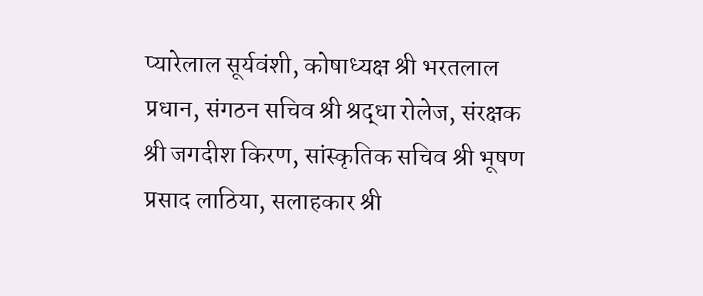प्यारेलाल सूर्यवंशी, कोषाध्यक्ष श्री भरतलाल प्रधान, संगठन सचिव श्री श्रद्धा रोलेज, संरक्षक श्री जगदीश किरण, सांस्कृतिक सचिव श्री भूषण प्रसाद लाठिया, सलाहकार श्री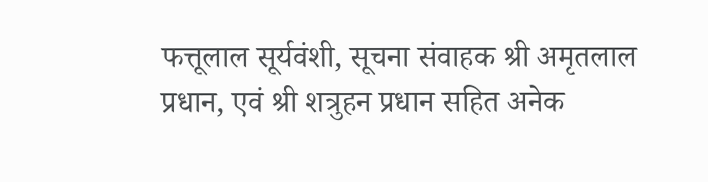फत्तूलाल सूर्यवंशी, सूचना संवाहक श्री अमृतलाल प्रधान, एवं श्री शत्रुहन प्रधान सहित अनेक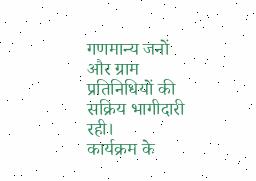गणमान्य जनों और ग्राम प्रतिनिधियों की सक्रिय भागीदारी रही।
कार्यक्रम के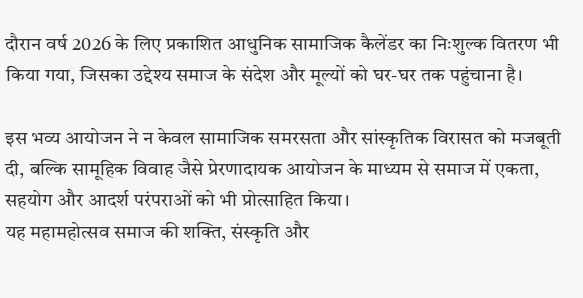दौरान वर्ष 2026 के लिए प्रकाशित आधुनिक सामाजिक कैलेंडर का निःशुल्क वितरण भी किया गया, जिसका उद्देश्य समाज के संदेश और मूल्यों को घर-घर तक पहुंचाना है।

इस भव्य आयोजन ने न केवल सामाजिक समरसता और सांस्कृतिक विरासत को मजबूती दी, बल्कि सामूहिक विवाह जैसे प्रेरणादायक आयोजन के माध्यम से समाज में एकता, सहयोग और आदर्श परंपराओं को भी प्रोत्साहित किया।
यह महामहोत्सव समाज की शक्ति, संस्कृति और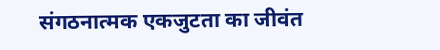संगठनात्मक एकजुटता का जीवंत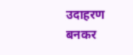उदाहरण बनकर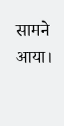सामने आया।